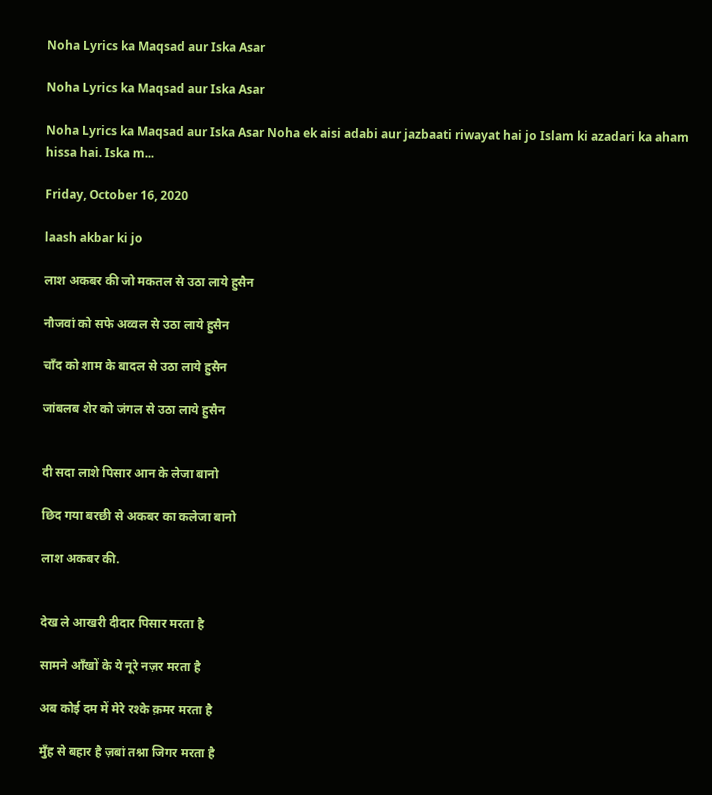Noha Lyrics ka Maqsad aur Iska Asar

Noha Lyrics ka Maqsad aur Iska Asar

Noha Lyrics ka Maqsad aur Iska Asar Noha ek aisi adabi aur jazbaati riwayat hai jo Islam ki azadari ka aham hissa hai. Iska m...

Friday, October 16, 2020

laash akbar ki jo

लाश अकबर की जो मकतल से उठा लाये हुसैन

नौजवां को सफे अव्वल से उठा लाये हुसैन

चाँद को शाम के बादल से उठा लाये हुसैन

जांबलब शेर को जंगल से उठा लाये हुसैन


दी सदा लाशे पिसार आन के लेजा बानो

छिद गया बरछी से अकबर का कलेजा बानो

लाश अकबर की.


देख ले आखरी दीदार पिसार मरता है

सामने आँखों के ये नूरे नज़र मरता है

अब कोई दम में मेरे रश्के क़मर मरता है

मुँह से बहार है ज़बां तश्ना जिगर मरता है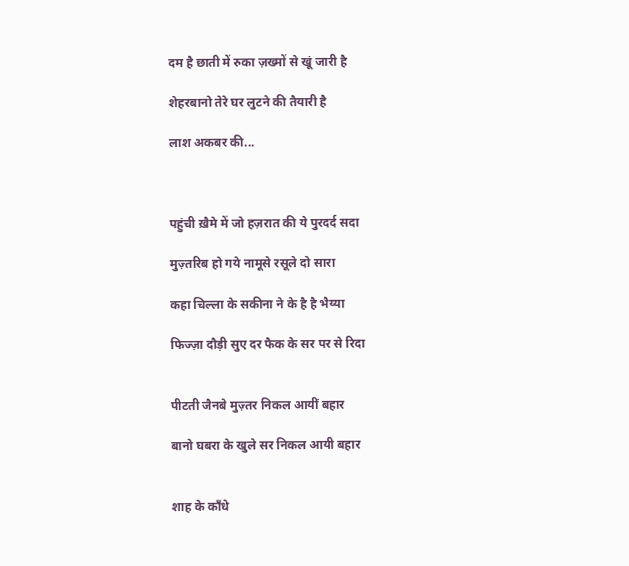दम है छाती में रुका ज़ख्मों से खूं जारी है

शेहरबानो तेरे घर लुटने की तैयारी है

लाश अकबर की...



पहुंची ख़ैमे में जो हज़रात की ये पुरदर्द सदा

मुज़्तरिब हो गये नामूसे रसूले दो सारा

कहा चिल्ला के सकीना ने के है है भैय्या

फिज्ज़ा दौड़ी सुए दर फैक के सर पर से रिदा


पीटती जैनबे मुज़्तर निकल आयीं बहार

बानो घबरा के खुले सर निकल आयी बहार


शाह के काँधे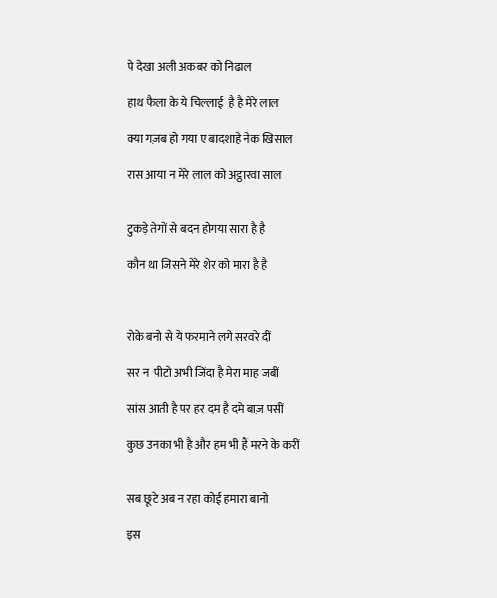पे देखा अली अकबर को निढाल

हाथ फैला के ये चिल्लाई  है है मेरे लाल

क्या गज़ब हो गया ए बादशाहे नेक खिसाल

रास आया न मेरे लाल को अट्ठारवा साल


टुकड़े तेगों से बदन होगया सारा है है

कौन था जिसने मेरे शेर को मारा है है



रोके बनो से ये फरमाने लगे सरवरे दीं

सर न  पीटो अभी जिंदा है मेरा माह जबीं

सांस आती है पर हर दम है दमे बाज़ पसीं

कुछ उनका भी है और हम भी हैं मरने के करीं


सब छूटे अब न रहा कोई हमारा बानो

इस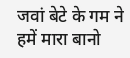जवां बेटे के गम ने हमें मारा बानो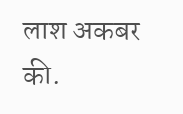लाश अकबर की.